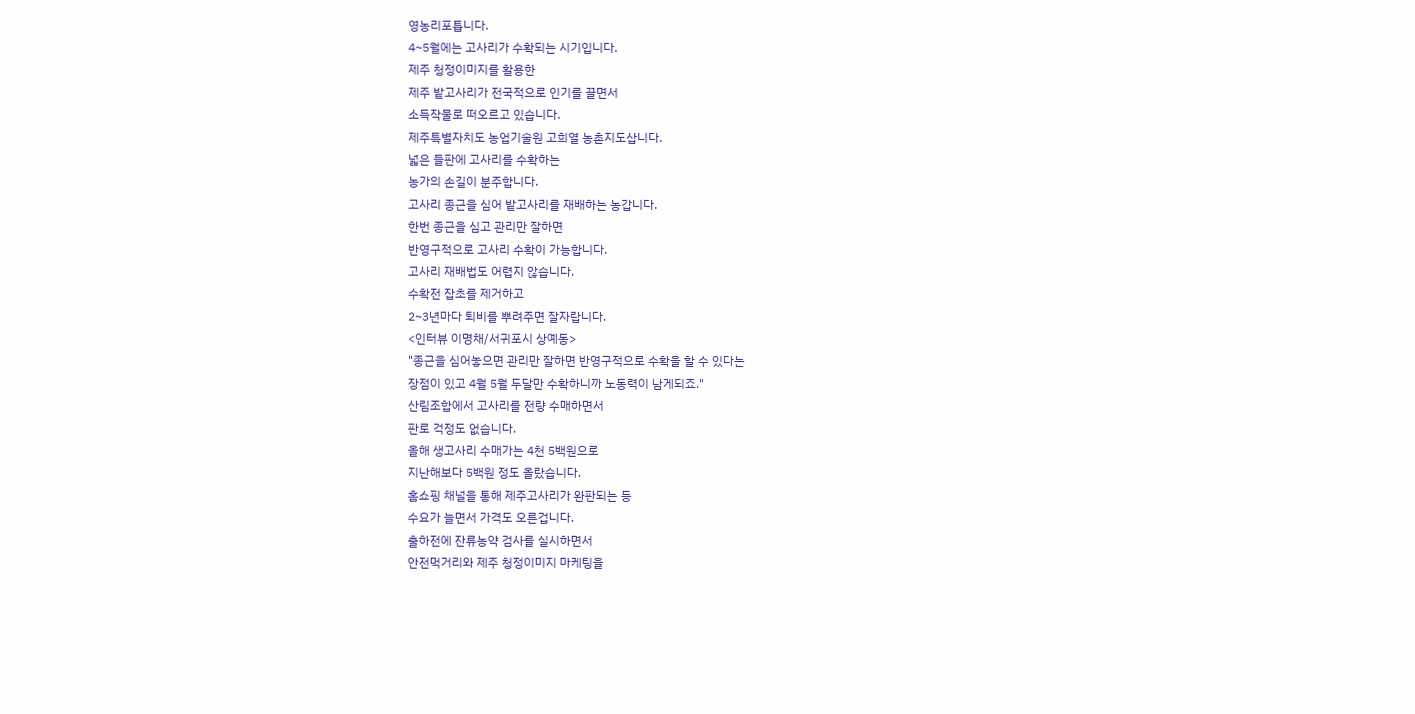영농리포틉니다.
4~5월에는 고사리가 수확되는 시기입니다.
제주 청정이미지를 활용한
제주 밭고사리가 전국적으로 인기를 끌면서
소득작물로 떠오르고 있습니다.
제주특별자치도 농업기술원 고희열 농촌지도삽니다.
넓은 들판에 고사리를 수확하는
농가의 손길이 분주합니다.
고사리 종근을 심어 밭고사리를 재배하는 농갑니다.
한번 종근을 심고 관리만 잘하면
반영구적으로 고사리 수확이 가능합니다.
고사리 재배법도 어렵지 않습니다.
수확전 잡초를 제거하고
2~3년마다 퇴비를 뿌려주면 잘자랍니다.
<인터뷰 이명채/서귀포시 상예동>
"종근을 심어놓으면 관리만 잘하면 반영구적으로 수확을 할 수 있다는
장점이 있고 4월 5월 두달만 수확하니까 노동력이 남게되죠."
산림조합에서 고사리를 전량 수매하면서
판로 걱정도 없습니다.
올해 생고사리 수매가는 4천 5백원으로
지난해보다 5백원 정도 올랐습니다.
홈쇼핑 채널을 통해 제주고사리가 완판되는 등
수요가 늘면서 가격도 오른겁니다.
출하전에 잔류농약 검사를 실시하면서
안전먹거리와 제주 청정이미지 마케팅을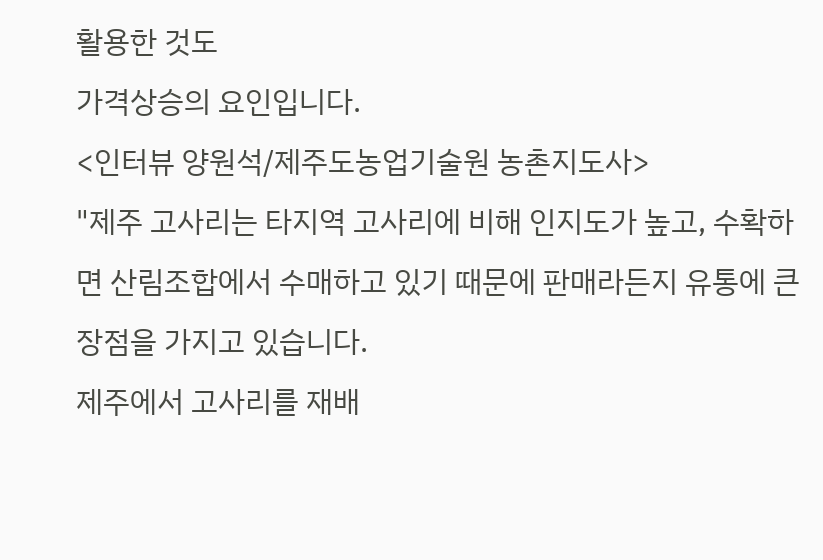활용한 것도
가격상승의 요인입니다.
<인터뷰 양원석/제주도농업기술원 농촌지도사>
"제주 고사리는 타지역 고사리에 비해 인지도가 높고, 수확하면 산림조합에서 수매하고 있기 때문에 판매라든지 유통에 큰 장점을 가지고 있습니다.
제주에서 고사리를 재배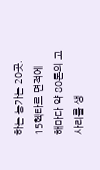하는 농가는 20곳.
15헥타르 면적에
해마다 약 80톤의 고사리를 생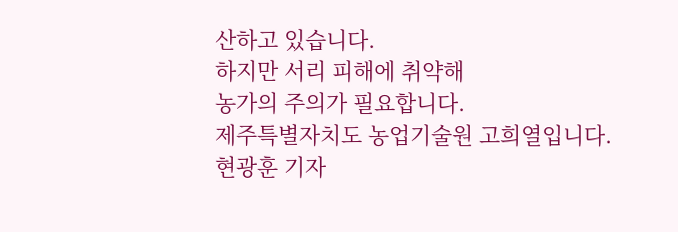산하고 있습니다.
하지만 서리 피해에 취약해
농가의 주의가 필요합니다.
제주특별자치도 농업기술원 고희열입니다.
현광훈 기자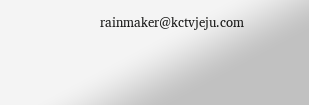rainmaker@kctvjeju.com